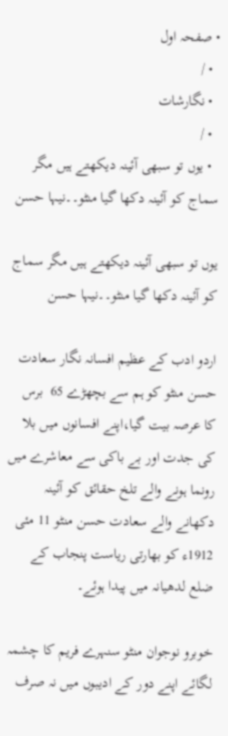• صفحہ اول
  • /
  • نگارشات
  • /
  • یوں تو سبھی آئینہ دیکھتے ہیں مگر سماج کو آئینہ دکھا گیا منٹو۔۔نیہا حسن

یوں تو سبھی آئینہ دیکھتے ہیں مگر سماج کو آئینہ دکھا گیا منٹو۔۔نیہا حسن

اردو ادب کے عظیم افسانہ نگار سعادت حسن منٹو کو ہم سے بچھڑے 65  برس کا عرصہ بیت گیا،اپنے افسانوں میں بلا کی جدت اور بے باکی سے معاشرے میں رونما ہونے والے تلخ حقائق کو آئینہ دکھانے والے سعادت حسن منٹو 11 مئی 1912ء کو بھارتی ریاست پنجاب کے ضلع لدھیانہ میں پیدا ہوئے۔

خوبرو نوجوان منٹو سنہرے فریم کا چشمہ لگائے اپنے دور کے ادیبوں میں نہ صرف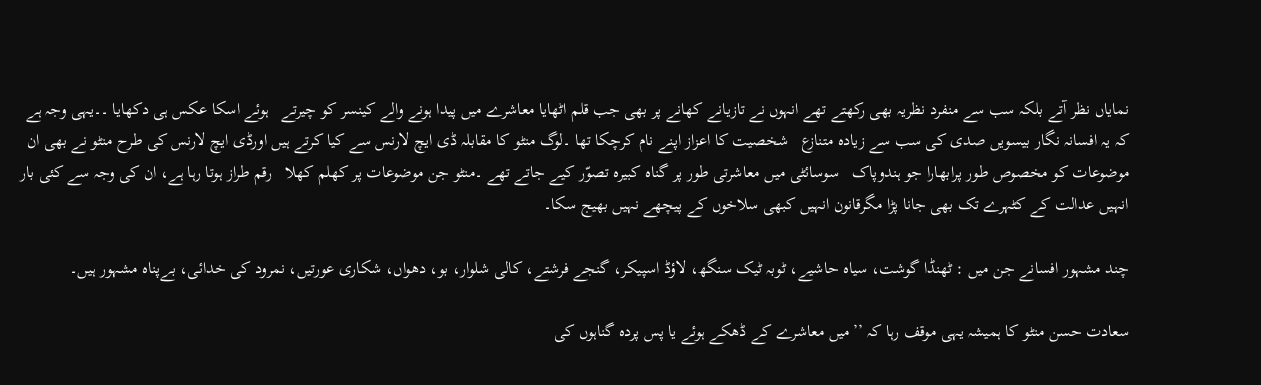نمایاں نظر آتے بلکہ سب سے منفرد نظریہ بھی رکھتے تھے انہوں نے تازیانے کھانے پر بھی جب قلم اٹھایا معاشرے میں پیدا ہونے والے کینسر کو چیرتے   ہوئے اسکا عکس ہی دکھایا ۔۔یہی وجہ ہے کہ یہ افسانہ نگار بیسویں صدی کی سب سے زیادہ متنازع   شخصیت کا اعزاز اپنے نام کرچکا تھا ۔لوگ منٹو کا مقابلہ ڈی ایچ لارنس سے کیا کرتے ہیں اورڈی ایچ لارنس کی طرح منٹو نے بھی ان موضوعات کو مخصوص طور پرابھارا جو ہندوپاک   سوسائٹی میں معاشرتی طور پر گناہ کبیرہ تصوّر کیے جاتے تھے ۔منٹو جن موضوعات پر کھلم کھلا   رقم طراز ہوتا رہا ہے، ان کی وجہ سے کئی بار انہیں عدالت کے کٹہرے تک بھی جانا پڑا مگرقانون انہیں کبھی سلاخوں کے پیچھے نہیں بھیج سکا۔

چند مشہور افسانے جن میں : ٹھنڈا گوشت، سیاہ حاشیے، ٹوبہ ٹیک سنگھ، لاؤڈ اسپیکر، گنجے فرشتے، کالی شلوار، بو، دھواں، شکاری عورتیں، نمرود کی خدائی، بےپناہ مشہور ہیں۔

سعادت حسن منٹو کا ہمیشہ یہی موقف رہا کہ ’’میں معاشرے کے ڈھکے ہوئے یا پس پردہ گناہوں کی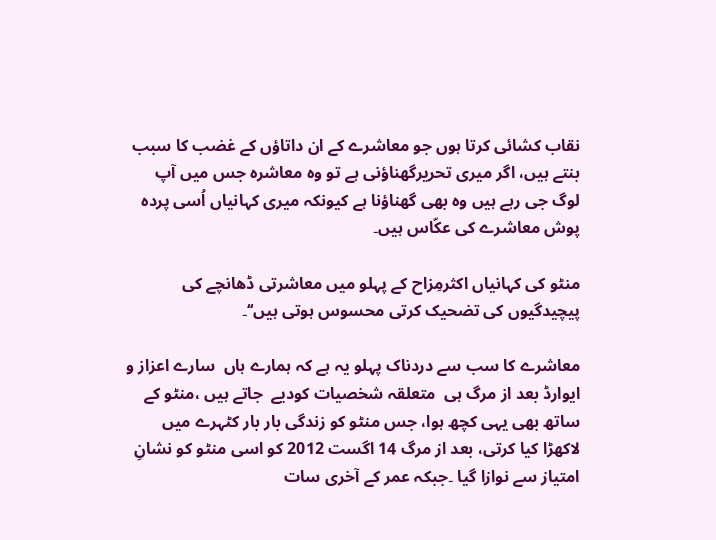نقاب کشائی کرتا ہوں جو معاشرے کے ان داتاؤں کے غضب کا سبب بنتے ہیں، اگر میری تحریرگھناؤنی ہے تو وہ معاشرہ جس میں آپ لوگ جی رہے ہیں وہ بھی گھناؤنا ہے کیونکہ میری کہانیاں اُسی پردہ پوش معاشرے کی عکّاس ہیں۔

منٹو کی کہانیاں اکثرمِزاح کے پہلو میں معاشرتی ڈھانچے کی پیچیدگیوں کی تضحیک کرتی محسوس ہوتی ہیں‘‘۔

معاشرے کا سب سے دردناک پہلو یہ ہے کہ ہمارے ہاں  سارے اعزاز و ایوارڈ بعد از مرگ ہی  متعلقہ شخصیات کودیے  جاتے ہیں ،منٹو کے ساتھ بھی یہی کچھ ہوا، جس منٹو کو زندگی بار بار کٹہرے میں لاکھڑا کیا کرتی، بعد از مرگ 14 اگست 2012 کو اسی منٹو کو نشانِ امتیاز سے نوازا گیا ۔جبکہ عمر کے آخری سات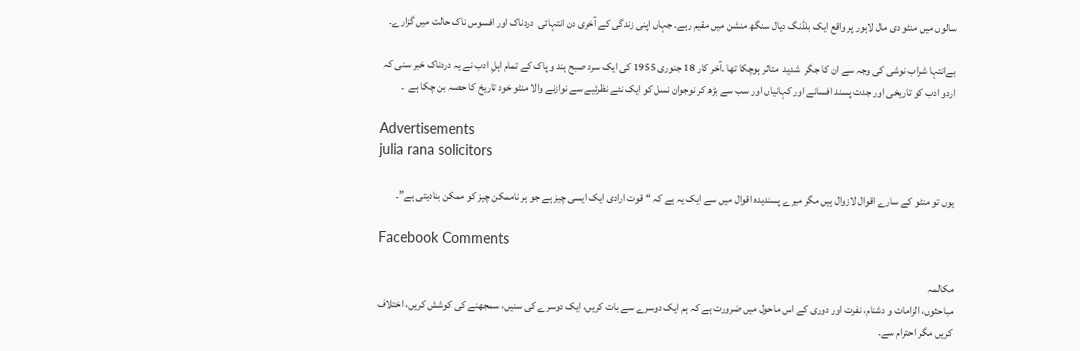سالوں میں منٹو دی مال لاہور پر واقع ایک بلڈنگ دیال سنگھ منشن میں مقیم رہے۔ جہاں اپنی زندگی کے آخری دن انتہائی  دردناک اور افسوس ناک حالت میں گزارے۔

بےانتہا شراب نوشی کی وجہ سے ان کا جگر  شدید  متاثر ہوچکا تھا ۔آخر کار 18 جنوری 1955 کی ایک سرد صبح ہند و پاک کے تمام اہلِ ادب نے یہ دردناک خبر سنی کہ اردو ادب کو تاریخی اور جدت پسند افسانے اور کہانیاں اور سب سے بڑھ کر نوجوان نسل کو ایک نئے نظرئیے سے نوازنے والا منٹو خود تاریخ کا حصہ بن چکا ہے  ۔

Advertisements
julia rana solicitors

یوں تو منٹو کے سارے اقوال لازوال ہیں مگر میرے پسندیدہ اقوال میں سے ایک یہ ہے کہ “قوت ارادی ایک ایسی چیز ہے جو ہر ناممکن چیز کو ممکن بنادیتی ہے”۔

Facebook Comments

مکالمہ
مباحثوں، الزامات و دشنام، نفرت اور دوری کے اس ماحول میں ضرورت ہے کہ ہم ایک دوسرے سے بات کریں، ایک دوسرے کی سنیں، سمجھنے کی کوشش کریں، اختلاف کریں مگر احترام سے۔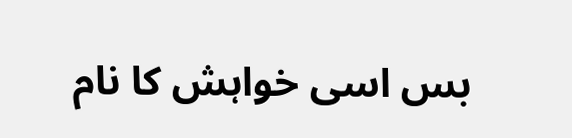بس اسی خواہش کا نام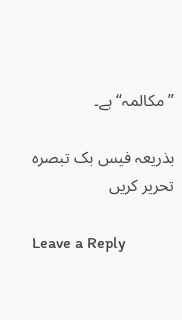”مکالمہ“ ہے۔

بذریعہ فیس بک تبصرہ تحریر کریں

Leave a Reply